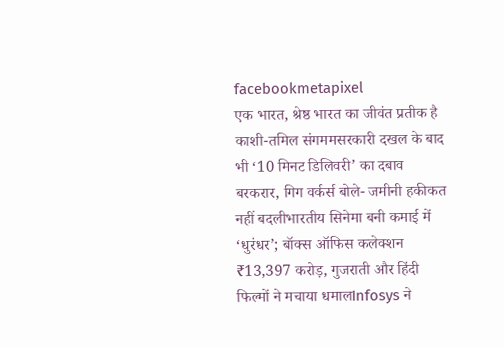facebookmetapixel
एक भारत, श्रेष्ठ भारत का जीवंत प्रतीक है काशी-तमिल संगममसरकारी दखल के बाद भी ‘10 मिनट डिलिवरी’ का दबाव बरकरार, गिग वर्कर्स बोले- जमीनी हकीकत नहीं बदलीभारतीय सिनेमा बनी कमाई में ‘धुरंधर’; बॉक्स ऑफिस कलेक्शन ₹13,397 करोड़, गुजराती और हिंदी फिल्मों ने मचाया धमालInfosys ने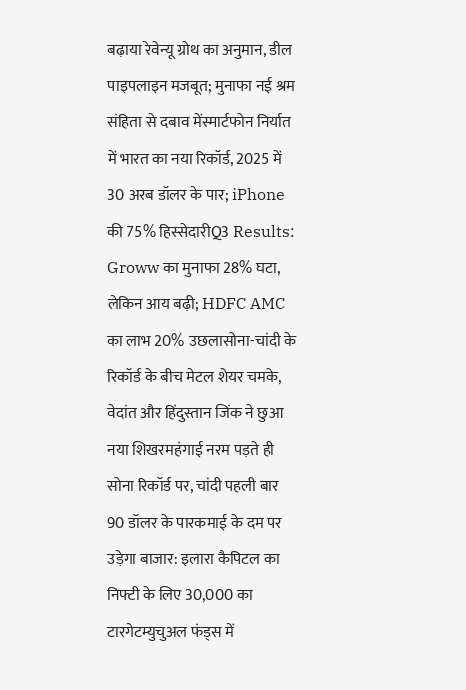बढ़ाया रेवेन्यू ग्रोथ का अनुमान, डील पाइपलाइन मजबूत; मुनाफा नई श्रम संहिता से दबाव मेंस्मार्टफोन निर्यात में भारत का नया रिकॉर्ड, 2025 में 30 अरब डॉलर के पार; iPhone की 75% हिस्सेदारीQ3 Results: Groww का मुनाफा 28% घटा, लेकिन आय बढ़ी; HDFC AMC का लाभ 20% उछलासोना-चांदी के रिकॉर्ड के बीच मेटल शेयर चमके, वेदांत और हिंदुस्तान जिंक ने छुआ नया शिखरमहंगाई नरम पड़ते ही सोना रिकॉर्ड पर, चांदी पहली बार 90 डॉलर के पारकमाई के दम पर उड़ेगा बाजार: इलारा कैपिटल का निफ्टी के लिए 30,000 का टारगेटम्युचुअल फंड्स में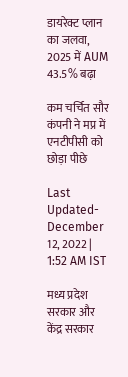डायरेक्ट प्लान का जलवा, 2025 में AUM 43.5% बढ़ा

कम चर्चित सौर कंपनी ने मप्र में एनटीपीसी को छोड़ा पीछे

Last Updated- December 12, 2022 | 1:52 AM IST

मध्य प्रदेश सरकार और केंद्र सरकार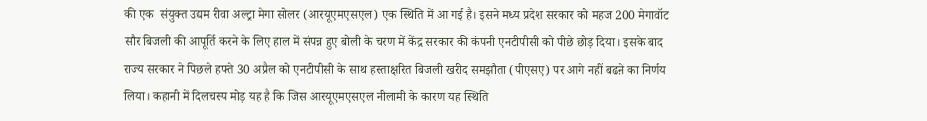की एक  संयुक्त उद्यम रीवा अल्ट्रा मेगा सोलर (आरयूएमएसएल) एक स्थिति में आ गई है। इसने मध्य प्रदेश सरकार को महज 200 मेगावॉट सौर बिजली की आपूर्ति करने के लिए हाल में संपन्न हुए बोली के चरण में केंद्र सरकार की कंपनी एनटीपीसी को पीछे छोड़ दिया। इसके बाद राज्य सरकार ने पिछले हफ्ते 30 अप्रैल को एनटीपीसी के साथ हस्ताक्षरित बिजली खरीद समझौता (पीएसए) पर आगे नहीं बढऩे का निर्णय लिया। कहानी में दिलचस्प मोड़ यह है कि जिस आरयूएमएसएल नीलामी के कारण यह स्थिति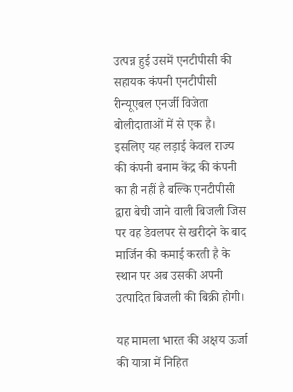उत्पन्न हुई उसमें एनटीपीसी की सहायक कंपनी एनटीपीसी रीन्यूएबल एनर्जी विजेता बोलीदाताओं में से एक है।
इसलिए यह लड़ाई केवल राज्य की कंपनी बनाम केंद्र की कंपनी का ही नहीं है बल्कि एनटीपीसी द्वारा बेची जाने वाली बिजली जिस पर वह डेवलपर से खरीदने के बाद मार्जिन की कमाई करती है के स्थान पर अब उसकी अपनी उत्पादित बिजली की बिक्री होगी।

यह मामला भारत की अक्षय ऊर्जा की यात्रा में निहित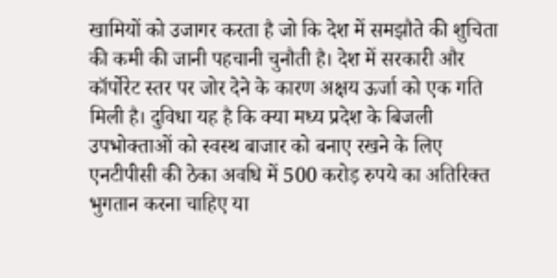खामियों को उजागर करता है जो कि देश में समझौते की शुचिता की कमी की जानी पहचानी चुनौती है। देश में सरकारी और कॉर्पोरेट स्तर पर जोर देने के कारण अक्षय ऊर्जा को एक गति मिली है। दुविधा यह है कि क्या मध्य प्रदेश के बिजली उपभोक्ताओं को स्वस्थ बाजार को बनाए रखने के लिए एनटीपीसी की ठेका अवधि में 500 करोड़ रुपये का अतिरिक्त भुगतान करना चाहिए या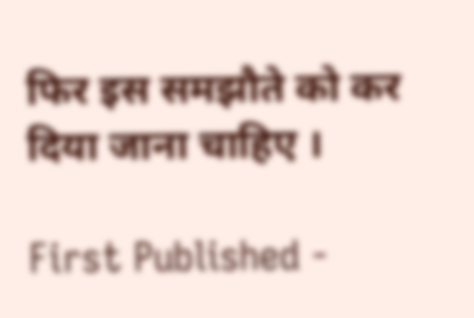फिर इस समझौते को कर दिया जाना चाहिए ।

First Published -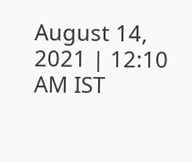August 14, 2021 | 12:10 AM IST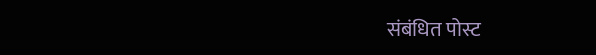संबंधित पोस्ट